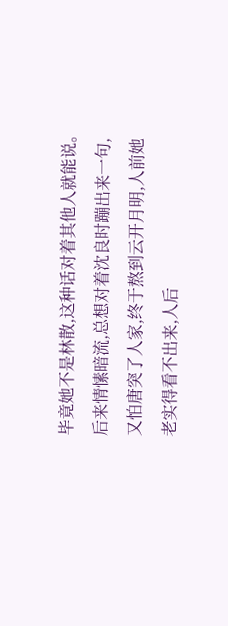毕竟她不是林散,这种话对着其他人就能说。
后来情愫暗流,总想对着沈良时蹦出来一句,又怕唐突了人家,终于熬到云开月明,人前她老实得看不出来,人后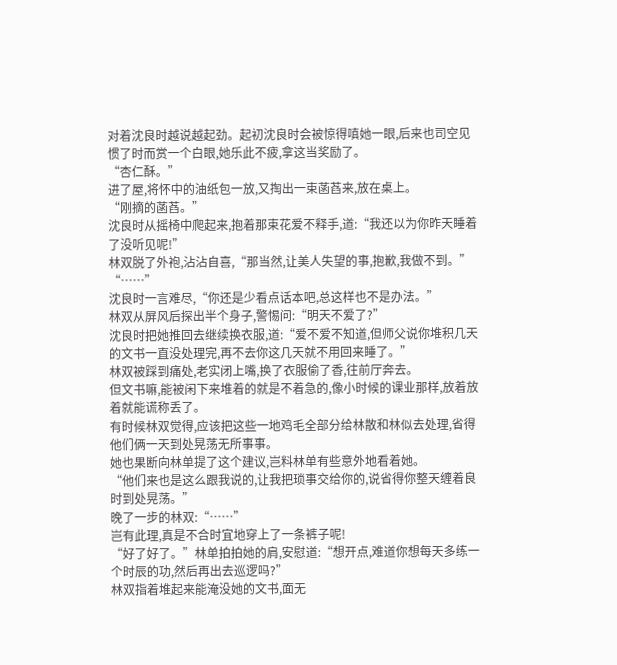对着沈良时越说越起劲。起初沈良时会被惊得嗔她一眼,后来也司空见惯了时而赏一个白眼,她乐此不疲,拿这当奖励了。
“杏仁酥。”
进了屋,将怀中的油纸包一放,又掏出一束菡萏来,放在桌上。
“刚摘的菡萏。”
沈良时从摇椅中爬起来,抱着那束花爱不释手,道:“我还以为你昨天睡着了没听见呢!”
林双脱了外袍,沾沾自喜,“那当然,让美人失望的事,抱歉,我做不到。”
“……”
沈良时一言难尽,“你还是少看点话本吧,总这样也不是办法。”
林双从屏风后探出半个身子,警惕问:“明天不爱了?”
沈良时把她推回去继续换衣服,道:“爱不爱不知道,但师父说你堆积几天的文书一直没处理完,再不去你这几天就不用回来睡了。”
林双被踩到痛处,老实闭上嘴,换了衣服偷了香,往前厅奔去。
但文书嘛,能被闲下来堆着的就是不着急的,像小时候的课业那样,放着放着就能谎称丢了。
有时候林双觉得,应该把这些一地鸡毛全部分给林散和林似去处理,省得他们俩一天到处晃荡无所事事。
她也果断向林单提了这个建议,岂料林单有些意外地看着她。
“他们来也是这么跟我说的,让我把琐事交给你的,说省得你整天缠着良时到处晃荡。”
晚了一步的林双:“……”
岂有此理,真是不合时宜地穿上了一条裤子呢!
“好了好了。”林单拍拍她的肩,安慰道:“想开点,难道你想每天多练一个时辰的功,然后再出去巡逻吗?”
林双指着堆起来能淹没她的文书,面无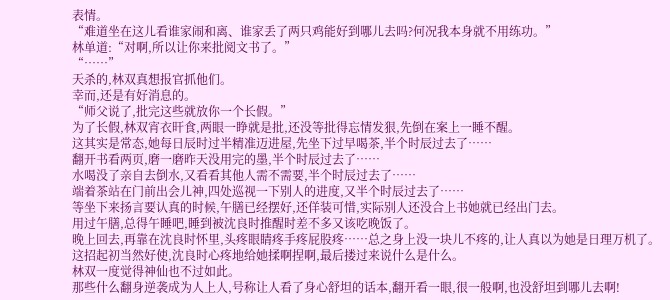表情。
“难道坐在这儿看谁家闹和离、谁家丢了两只鸡能好到哪儿去吗?何况我本身就不用练功。”
林单道:“对啊,所以让你来批阅文书了。”
“……”
天杀的,林双真想报官抓他们。
幸而,还是有好消息的。
“师父说了,批完这些就放你一个长假。”
为了长假,林双宵衣旰食,两眼一睁就是批,还没等批得忘情发狠,先倒在案上一睡不醒。
这其实是常态,她每日辰时过半精准迈进屋,先坐下过早喝茶,半个时辰过去了……
翻开书看两页,磨一磨昨天没用完的墨,半个时辰过去了……
水喝没了亲自去倒水,又看看其他人需不需要,半个时辰过去了……
端着茶站在门前出会儿神,四处巡视一下别人的进度,又半个时辰过去了……
等坐下来扬言要认真的时候,午膳已经摆好,还佯装可惜,实际别人还没合上书她就已经出门去。
用过午膳,总得午睡吧,睡到被沈良时推醒时差不多又该吃晚饭了。
晚上回去,再靠在沈良时怀里,头疼眼睛疼手疼屁股疼……总之身上没一块儿不疼的,让人真以为她是日理万机了。
这招起初当然好使,沈良时心疼地给她揉啊捏啊,最后搂过来说什么是什么。
林双一度觉得神仙也不过如此。
那些什么翻身逆袭成为人上人,号称让人看了身心舒坦的话本,翻开看一眼,很一般啊,也没舒坦到哪儿去啊!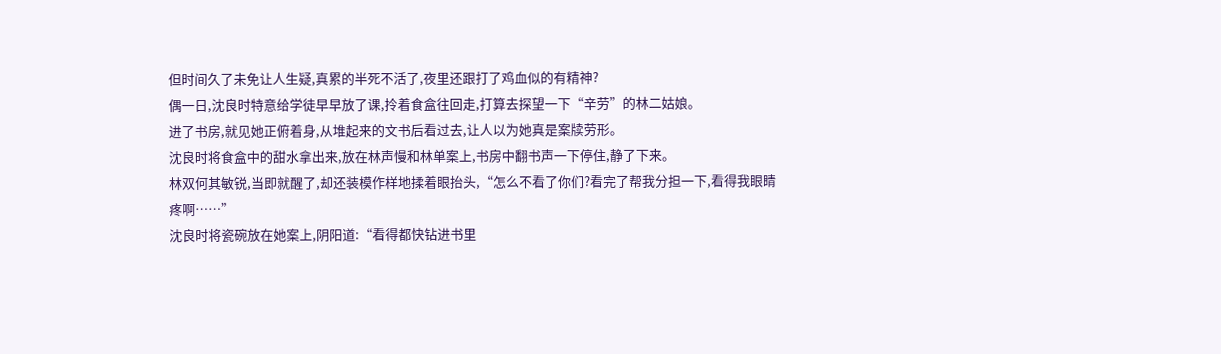但时间久了未免让人生疑,真累的半死不活了,夜里还跟打了鸡血似的有精神?
偶一日,沈良时特意给学徒早早放了课,拎着食盒往回走,打算去探望一下“辛劳”的林二姑娘。
进了书房,就见她正俯着身,从堆起来的文书后看过去,让人以为她真是案牍劳形。
沈良时将食盒中的甜水拿出来,放在林声慢和林单案上,书房中翻书声一下停住,静了下来。
林双何其敏锐,当即就醒了,却还装模作样地揉着眼抬头,“怎么不看了你们?看完了帮我分担一下,看得我眼睛疼啊……”
沈良时将瓷碗放在她案上,阴阳道:“看得都快钻进书里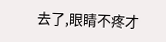去了,眼睛不疼才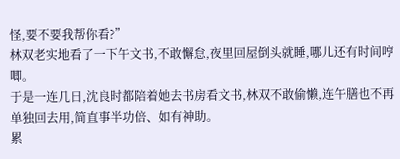怪,要不要我帮你看?”
林双老实地看了一下午文书,不敢懈怠,夜里回屋倒头就睡,哪儿还有时间哼唧。
于是一连几日,沈良时都陪着她去书房看文书,林双不敢偷懒,连午膳也不再单独回去用,简直事半功倍、如有神助。
累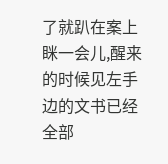了就趴在案上眯一会儿,醒来的时候见左手边的文书已经全部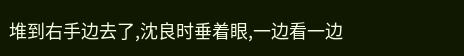堆到右手边去了,沈良时垂着眼,一边看一边